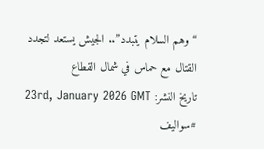“وهم السلام يتبدد”.. الجيش يستعد لتجدد القتال مع حماس في شمال القطاع
تاريخ النشر: 23rd, January 2026 GMT
#سواليف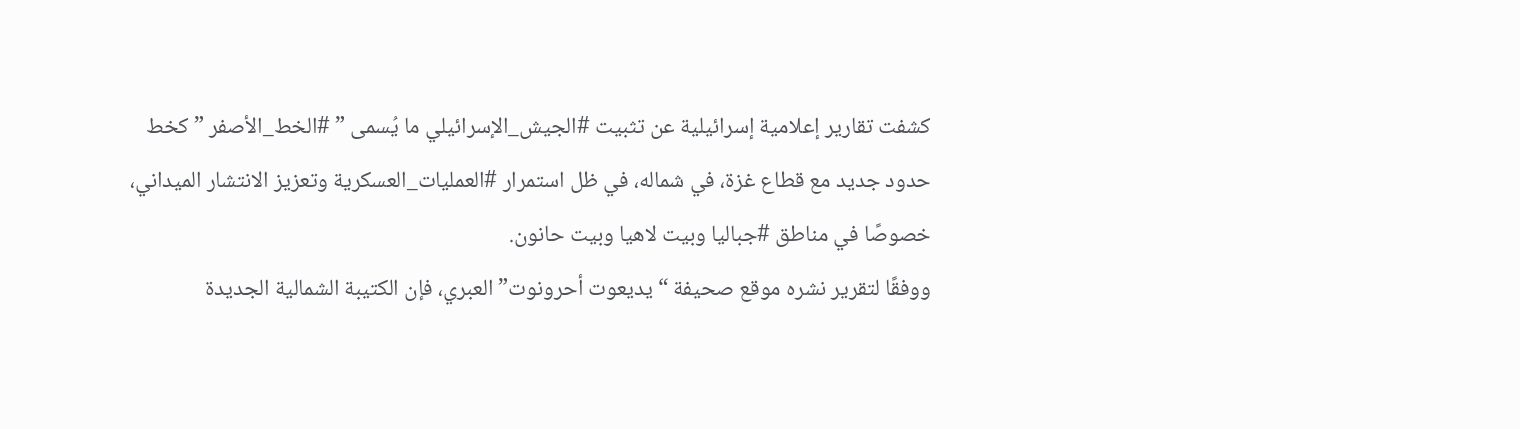كشفت تقارير إعلامية إسرائيلية عن تثبيت #الجيش_الإسرائيلي ما يُسمى ” #الخط_الأصفر ” كخط حدود جديد مع قطاع غزة، في شماله، في ظل استمرار #العمليات_العسكرية وتعزيز الانتشار الميداني، خصوصًا في مناطق #جباليا وبيت لاهيا وبيت حانون.
ووفقًا لتقرير نشره موقع صحيفة “يديعوت أحرونوت” العبري، فإن الكتيبة الشمالية الجديدة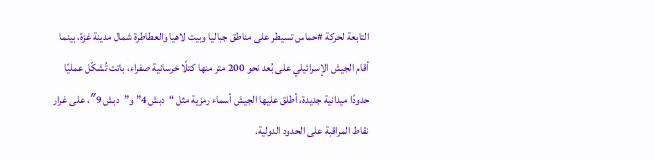التابعة لحركة #حماس تسيطر على مناطق جباليا وبيت لاهيا والعطاطرة شمال مدينة غزة، بينما أقام الجيش الإسرائيلي على بُعد نحو 200 متر منها كتلًا خرسانية صفراء، باتت تُشكّل عمليًا حدودًا ميدانية جديدة، أطلق عليها الجيش أسماء رمزية مثل “دبش 4” و”دبش 9″، على غرار نقاط المراقبة على الحدود الدولية.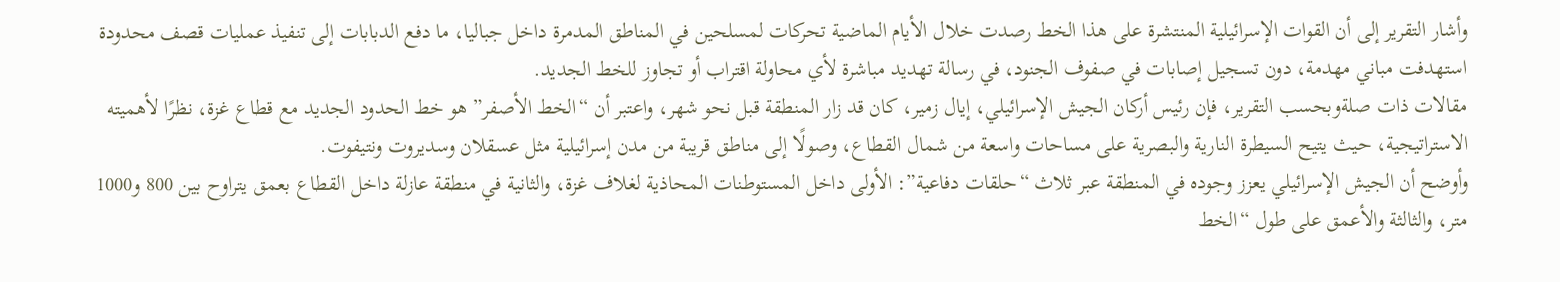وأشار التقرير إلى أن القوات الإسرائيلية المنتشرة على هذا الخط رصدت خلال الأيام الماضية تحركات لمسلحين في المناطق المدمرة داخل جباليا، ما دفع الدبابات إلى تنفيذ عمليات قصف محدودة استهدفت مباني مهدمة، دون تسجيل إصابات في صفوف الجنود، في رسالة تهديد مباشرة لأي محاولة اقتراب أو تجاوز للخط الجديد.
مقالات ذات صلةوبحسب التقرير، فإن رئيس أركان الجيش الإسرائيلي، إيال زمير، كان قد زار المنطقة قبل نحو شهر، واعتبر أن “الخط الأصفر” هو خط الحدود الجديد مع قطاع غزة، نظرًا لأهميته الاستراتيجية، حيث يتيح السيطرة النارية والبصرية على مساحات واسعة من شمال القطاع، وصولًا إلى مناطق قريبة من مدن إسرائيلية مثل عسقلان وسديروت ونتيفوت.
وأوضح أن الجيش الإسرائيلي يعزز وجوده في المنطقة عبر ثلاث “حلقات دفاعية”: الأولى داخل المستوطنات المحاذية لغلاف غزة، والثانية في منطقة عازلة داخل القطاع بعمق يتراوح بين 800 و1000 متر، والثالثة والأعمق على طول “الخط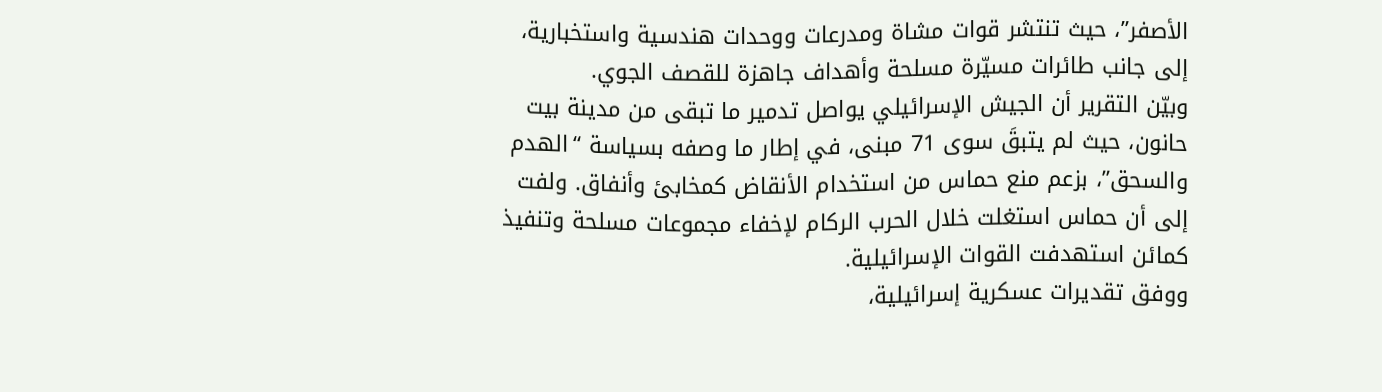الأصفر”، حيث تنتشر قوات مشاة ومدرعات ووحدات هندسية واستخبارية، إلى جانب طائرات مسيّرة مسلحة وأهداف جاهزة للقصف الجوي.
وبيّن التقرير أن الجيش الإسرائيلي يواصل تدمير ما تبقى من مدينة بيت حانون، حيث لم يتبقَ سوى 71 مبنى، في إطار ما وصفه بسياسة “الهدم والسحق”، بزعم منع حماس من استخدام الأنقاض كمخابئ وأنفاق. ولفت إلى أن حماس استغلت خلال الحرب الركام لإخفاء مجموعات مسلحة وتنفيذ كمائن استهدفت القوات الإسرائيلية.
ووفق تقديرات عسكرية إسرائيلية،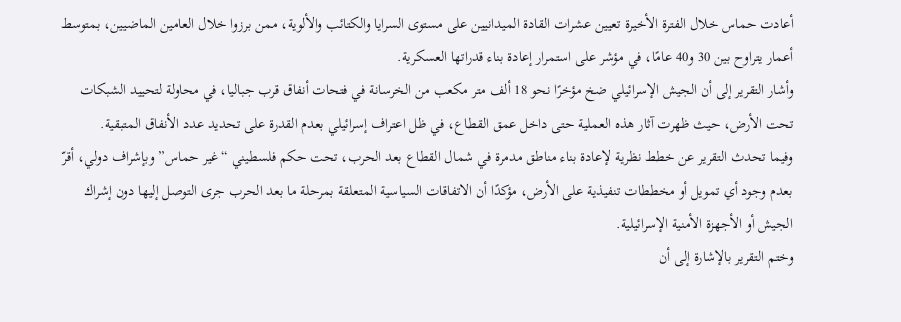أعادت حماس خلال الفترة الأخيرة تعيين عشرات القادة الميدانيين على مستوى السرايا والكتائب والألوية، ممن برزوا خلال العامين الماضيين، بمتوسط أعمار يتراوح بين 30 و40 عامًا، في مؤشر على استمرار إعادة بناء قدراتها العسكرية.
وأشار التقرير إلى أن الجيش الإسرائيلي ضخ مؤخرًا نحو 18 ألف متر مكعب من الخرسانة في فتحات أنفاق قرب جباليا، في محاولة لتحييد الشبكات تحت الأرض، حيث ظهرت آثار هذه العملية حتى داخل عمق القطاع، في ظل اعتراف إسرائيلي بعدم القدرة على تحديد عدد الأنفاق المتبقية.
وفيما تحدث التقرير عن خطط نظرية لإعادة بناء مناطق مدمرة في شمال القطاع بعد الحرب، تحت حكم فلسطيني “غير حماس” وبإشراف دولي، أقرّ بعدم وجود أي تمويل أو مخططات تنفيذية على الأرض، مؤكدًا أن الاتفاقات السياسية المتعلقة بمرحلة ما بعد الحرب جرى التوصل إليها دون إشراك الجيش أو الأجهزة الأمنية الإسرائيلية.
وختم التقرير بالإشارة إلى أن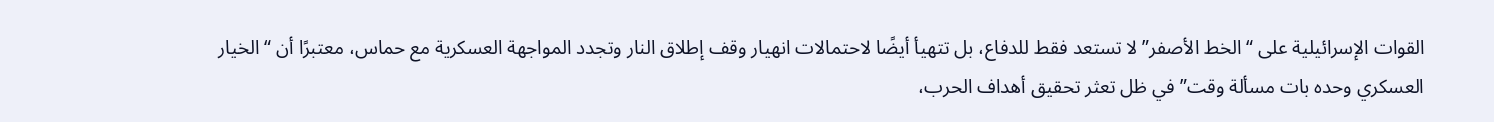القوات الإسرائيلية على “الخط الأصفر” لا تستعد فقط للدفاع، بل تتهيأ أيضًا لاحتمالات انهيار وقف إطلاق النار وتجدد المواجهة العسكرية مع حماس، معتبرًا أن “الخيار العسكري وحده بات مسألة وقت” في ظل تعثر تحقيق أهداف الحرب،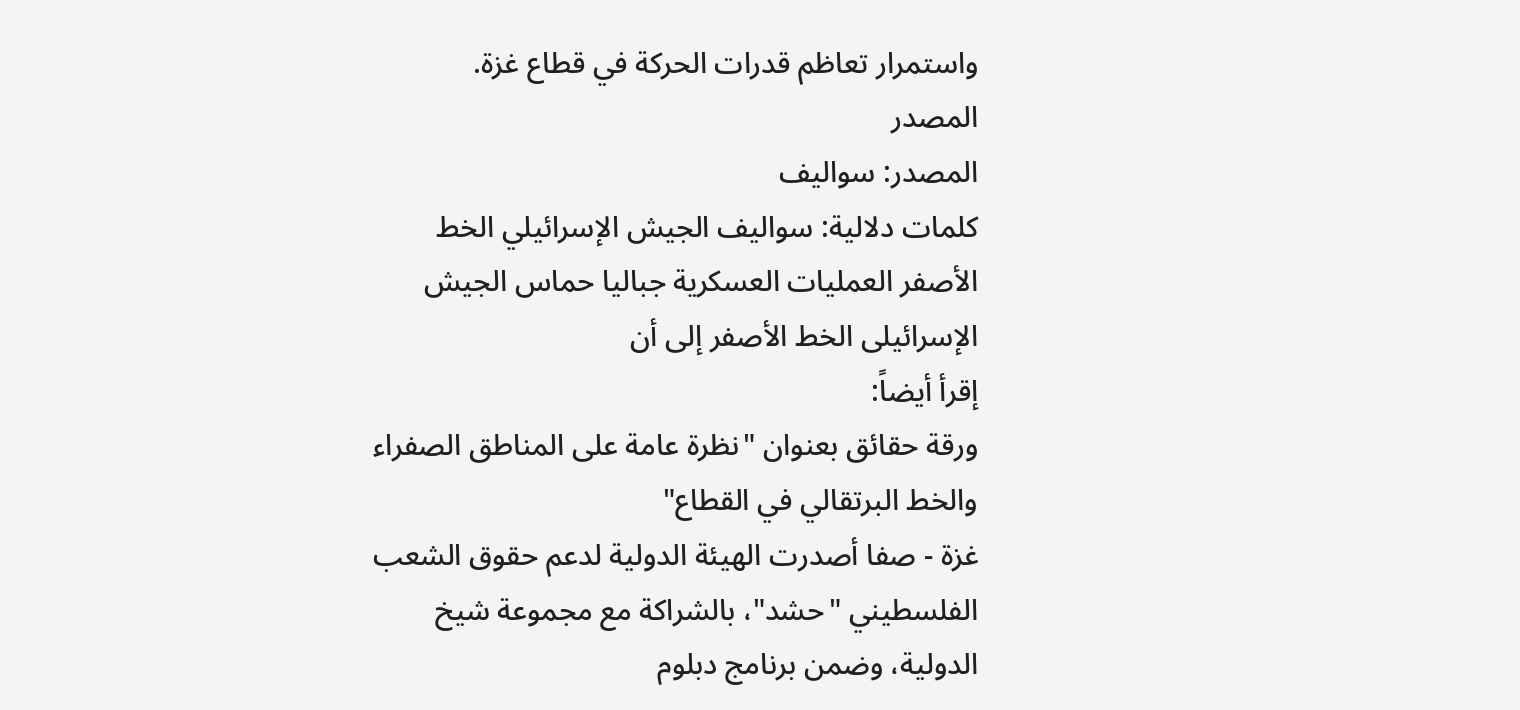واستمرار تعاظم قدرات الحركة في قطاع غزة.
المصدر
المصدر: سواليف
كلمات دلالية: سواليف الجيش الإسرائيلي الخط الأصفر العمليات العسكرية جباليا حماس الجیش الإسرائیلی الخط الأصفر إلى أن
إقرأ أيضاً:
ورقة حقائق بعنوان "نظرة عامة على المناطق الصفراء والخط البرتقالي في القطاع"
غزة - صفا أصدرت الهيئة الدولية لدعم حقوق الشعب الفلسطيني "حشد"، بالشراكة مع مجموعة شيخ الدولية، وضمن برنامج دبلوم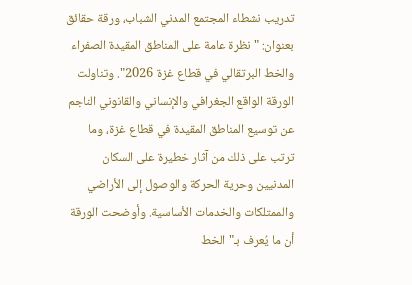تدريب نشطاء المجتمع المدني الشباب، ورقة حقائق بعنوان: "نظرة عامة على المناطق المقيدة الصفراء والخط البرتقالي في قطاع غزة 2026". وتناولت الورقة الواقع الجغرافي والإنساني والقانوني الناجم عن توسيع المناطق المقيدة في قطاع غزة، وما ترتب على ذلك من آثار خطيرة على السكان المدنيين وحرية الحركة والوصول إلى الأراضي والممتلكات والخدمات الأساسية. وأوضحت الورقة أن ما يُعرف بـ"الخط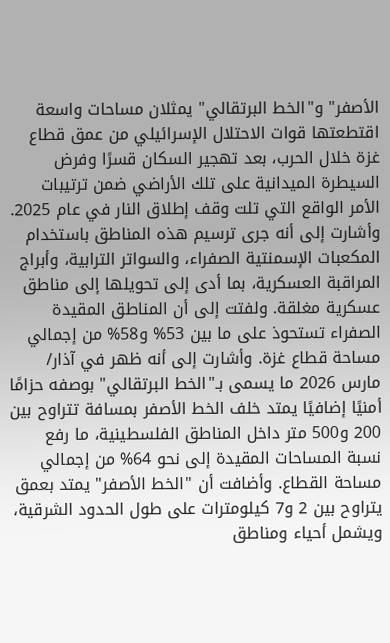الأصفر" و"الخط البرتقالي" يمثلان مساحات واسعة اقتطعتها قوات الاحتلال الإسرائيلي من عمق قطاع غزة خلال الحرب، بعد تهجير السكان قسرًا وفرض السيطرة الميدانية على تلك الأراضي ضمن ترتيبات الأمر الواقع التي تلت وقف إطلاق النار في عام 2025. وأشارت إلى أنه جرى ترسيم هذه المناطق باستخدام المكعبات الإسمنتية الصفراء، والسواتر الترابية، وأبراج المراقبة العسكرية، بما أدى إلى تحويلها إلى مناطق عسكرية مغلقة. ولفتت إلى أن المناطق المقيدة الصفراء تستحوذ على ما بين 53% و58% من إجمالي مساحة قطاع غزة. وأشارت إلى أنه ظهر في آذار/ مارس 2026 ما يسمى بـ"الخط البرتقالي" بوصفه حزامًا أمنيًا إضافيًا يمتد خلف الخط الأصفر بمسافة تتراوح بين 200 و500 متر داخل المناطق الفلسطينية، ما رفع نسبة المساحات المقيدة إلى نحو 64% من إجمالي مساحة القطاع. وأضافت أن "الخط الأصفر" يمتد بعمق يتراوح بين 2 و7 كيلومترات على طول الحدود الشرقية، ويشمل أحياء ومناطق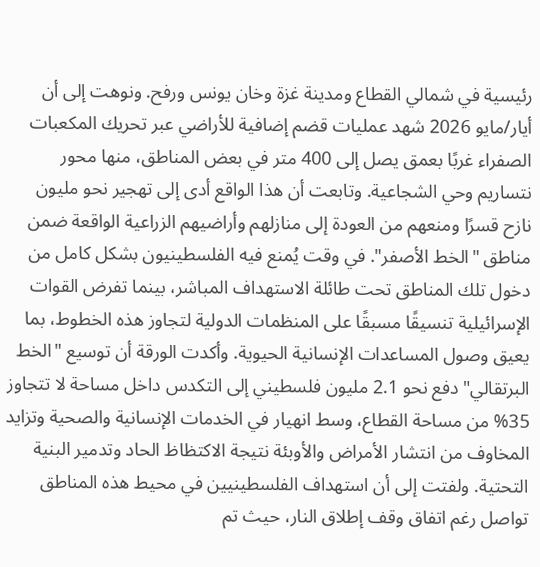رئيسية في شمالي القطاع ومدينة غزة وخان يونس ورفح. ونوهت إلى أن أيار/مايو 2026 شهد عمليات قضم إضافية للأراضي عبر تحريك المكعبات الصفراء غربًا بعمق يصل إلى 400 متر في بعض المناطق، منها محور نتساريم وحي الشجاعية. وتابعت أن هذا الواقع أدى إلى تهجير نحو مليون نازح قسرًا ومنعهم من العودة إلى منازلهم وأراضيهم الزراعية الواقعة ضمن مناطق "الخط الأصفر". في وقت يُمنع فيه الفلسطينيون بشكل كامل من دخول تلك المناطق تحت طائلة الاستهداف المباشر، بينما تفرض القوات الإسرائيلية تنسيقًا مسبقًا على المنظمات الدولية لتجاوز هذه الخطوط، بما يعيق وصول المساعدات الإنسانية الحيوية. وأكدت الورقة أن توسيع "الخط البرتقالي" دفع نحو 2.1 مليون فلسطيني إلى التكدس داخل مساحة لا تتجاوز 35% من مساحة القطاع، وسط انهيار في الخدمات الإنسانية والصحية وتزايد المخاوف من انتشار الأمراض والأوبئة نتيجة الاكتظاظ الحاد وتدمير البنية التحتية. ولفتت إلى أن استهداف الفلسطينيين في محيط هذه المناطق تواصل رغم اتفاق وقف إطلاق النار، حيث تم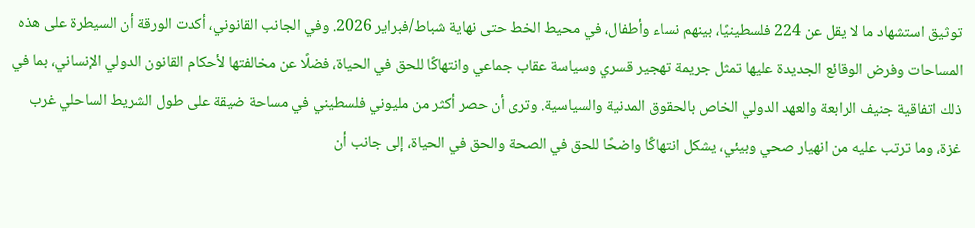توثيق استشهاد ما لا يقل عن 224 فلسطينيًا، بينهم نساء وأطفال، في محيط الخط حتى نهاية شباط/فبراير 2026. وفي الجانب القانوني، أكدت الورقة أن السيطرة على هذه المساحات وفرض الوقائع الجديدة عليها تمثل جريمة تهجير قسري وسياسة عقاب جماعي وانتهاكًا للحق في الحياة، فضلًا عن مخالفتها لأحكام القانون الدولي الإنساني، بما في ذلك اتفاقية جنيف الرابعة والعهد الدولي الخاص بالحقوق المدنية والسياسية. وترى أن حصر أكثر من مليوني فلسطيني في مساحة ضيقة على طول الشريط الساحلي غرب غزة، وما ترتب عليه من انهيار صحي وبيئي، يشكل انتهاكًا واضحًا للحق في الصحة والحق في الحياة، إلى جانب أن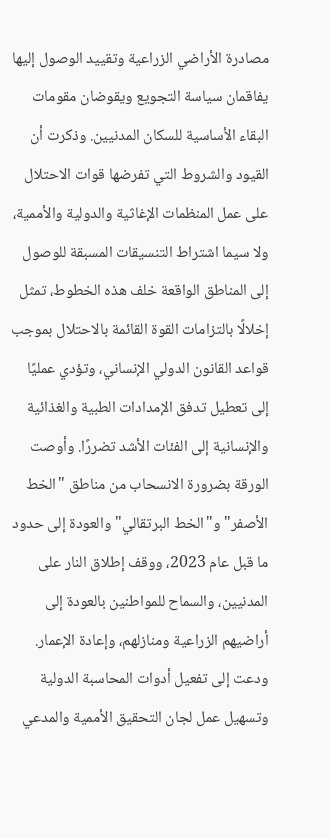مصادرة الأراضي الزراعية وتقييد الوصول إليها يفاقمان سياسة التجويع ويقوضان مقومات البقاء الأساسية للسكان المدنيين. وذكرت أن القيود والشروط التي تفرضها قوات الاحتلال على عمل المنظمات الإغاثية والدولية والأممية، ولا سيما اشتراط التنسيقات المسبقة للوصول إلى المناطق الواقعة خلف هذه الخطوط، تمثل إخلالًا بالتزامات القوة القائمة بالاحتلال بموجب قواعد القانون الدولي الإنساني، وتؤدي عمليًا إلى تعطيل تدفق الإمدادات الطبية والغذائية والإنسانية إلى الفئات الأشد تضررًا. وأوصت الورقة بضرورة الانسحاب من مناطق "الخط الأصفر" و"الخط البرتقالي" والعودة إلى حدود ما قبل عام 2023، ووقف إطلاق النار على المدنيين، والسماح للمواطنين بالعودة إلى أراضيهم الزراعية ومنازلهم، وإعادة الإعمار. ودعت إلى تفعيل أدوات المحاسبة الدولية وتسهيل عمل لجان التحقيق الأممية والمدعي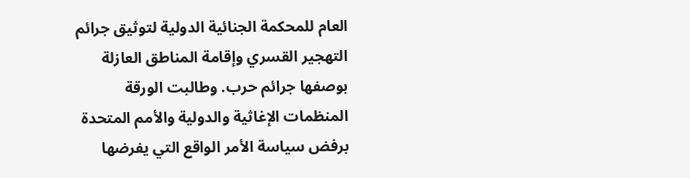العام للمحكمة الجنائية الدولية لتوثيق جرائم التهجير القسري وإقامة المناطق العازلة بوصفها جرائم حرب. وطالبت الورقة المنظمات الإغاثية والدولية والأمم المتحدة برفض سياسة الأمر الواقع التي يفرضها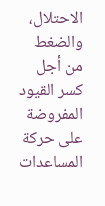الاحتلال، والضغط من أجل كسر القيود المفروضة على حركة المساعدات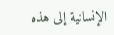الإنسانية إلى هذه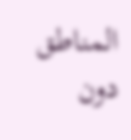المناطق دون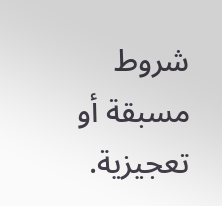شروط مسبقة أو تعجيزية.